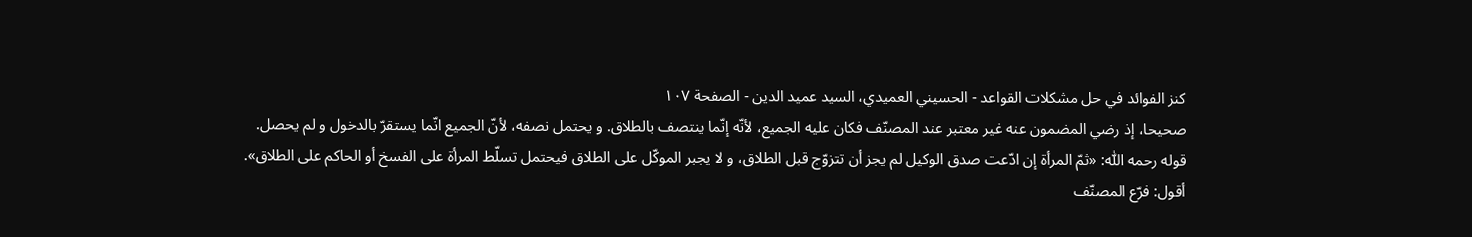كنز الفوائد في حل مشكلات القواعد - الحسيني العميدي، السيد عميد الدين - الصفحة ١٠٧
صحيحا، إذ رضي المضمون عنه غير معتبر عند المصنّف فكان عليه الجميع، لأنّه إنّما ينتصف بالطلاق. و يحتمل نصفه، لأنّ الجميع انّما يستقرّ بالدخول و لم يحصل.
قوله رحمه اللّٰه: «ثمّ المرأة إن ادّعت صدق الوكيل لم يجز أن تتزوّج قبل الطلاق، و لا يجبر الموكّل على الطلاق فيحتمل تسلّط المرأة على الفسخ أو الحاكم على الطلاق».
أقول: فرّع المصنّف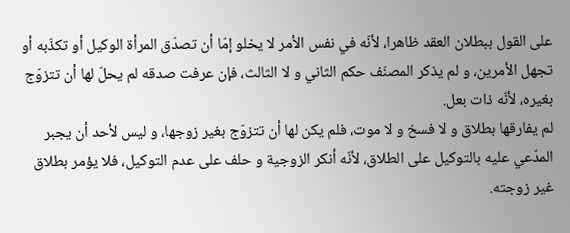على القول ببطلان العقد ظاهرا، لأنّه في نفس الأمر لا يخلو إمّا أن تصدّق المرأة الوكيل أو تكذّبه أو تجهل الأمرين، و لم يذكر المصنّف حكم الثاني و لا الثالث، فإن عرفت صدقه لم يحلّ لها أن تتزوّج بغيره، لأنّه ذات بعل.
لم يفارقها بطلاق و لا فسخ و لا موت، فلم يكن لها أن تتزوّج بغير زوجها، و ليس لأحد أن يجبر المدّعي عليه بالتوكيل على الطلاق، لأنّه أنكر الزوجية و حلف على عدم التوكيل، فلا يؤمر بطلاق غير زوجته.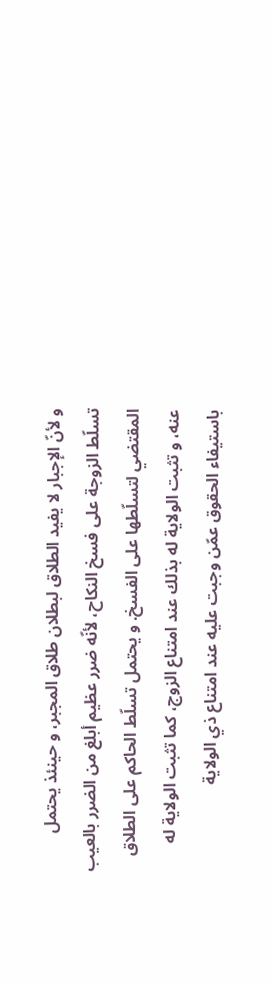و لأنّ الإجبار لا يفيد الطلاق لبطلان طلاق المجبر، و حينئذ يحتمل تسلّط الزوجة على فسخ النكاح، لأنّه ضرر عظيم أبلغ من الضرر بالعيب المقتضي لتسلّطها على الفسخ. و يحتمل تسلّط الحاكم على الطلاق عنه، و تثبت الولاية له بذلك عند امتناع الزوج، كما تثبت الولاية له باستيفاء الحقوق عمّن وجبت عليه عند امتناع ذي الولاية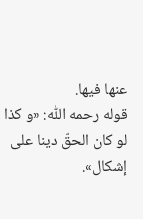عنها فيها.
قوله رحمه اللّٰه: «و كذا لو كان الحقّ دينا على إشكال».